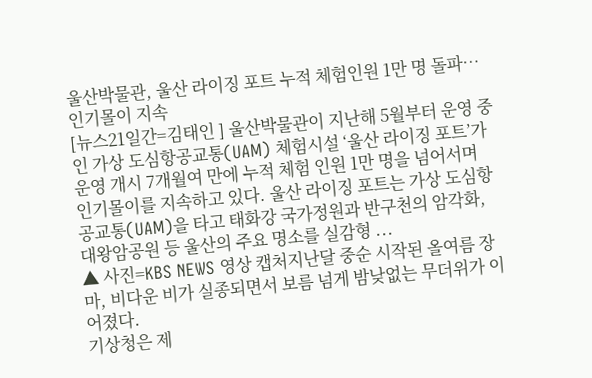울산박물관, 울산 라이징 포트 누적 체험인원 1만 명 돌파…인기몰이 지속
[뉴스21일간=김태인 ] 울산박물관이 지난해 5월부터 운영 중인 가상 도심항공교통(UAM) 체험시설 ‘울산 라이징 포트’가 운영 개시 7개월여 만에 누적 체험 인원 1만 명을 넘어서며 인기몰이를 지속하고 있다. 울산 라이징 포트는 가상 도심항공교통(UAM)을 타고 태화강 국가정원과 반구천의 암각화, 대왕암공원 등 울산의 주요 명소를 실감형 ...
▲ 사진=KBS NEWS 영상 캡처지난달 중순 시작된 올여름 장마, 비다운 비가 실종되면서 보름 넘게 밤낮없는 무더위가 이어졌다.
기상청은 제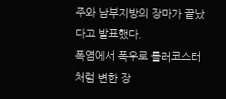주와 남부지방의 장마가 끝났다고 발표했다.
폭염에서 폭우로 롤러코스터처럼 변한 장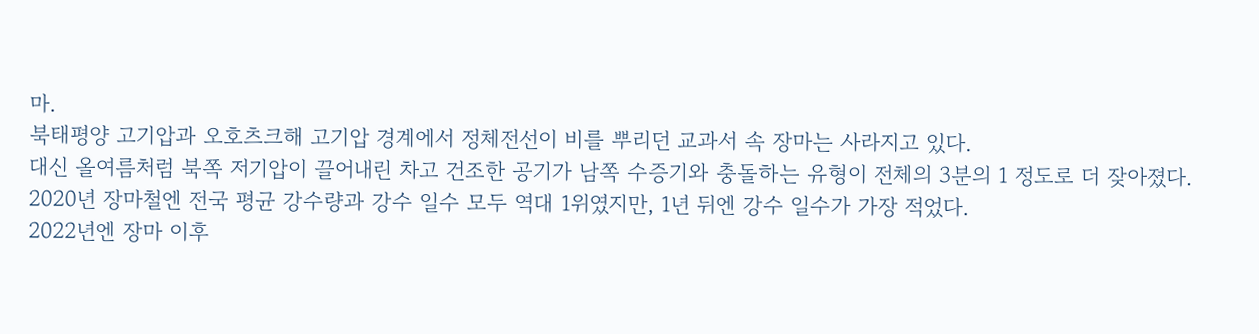마.
북태평양 고기압과 오호츠크해 고기압 경계에서 정체전선이 비를 뿌리던 교과서 속 장마는 사라지고 있다.
대신 올여름처럼 북쪽 저기압이 끌어내린 차고 건조한 공기가 남쪽 수증기와 충돌하는 유형이 전체의 3분의 1 정도로 더 잦아졌다.
2020년 장마철엔 전국 평균 강수량과 강수 일수 모두 역대 1위였지만, 1년 뒤엔 강수 일수가 가장 적었다.
2022년엔 장마 이후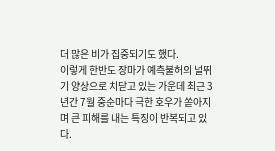더 많은 비가 집중되기도 했다.
이렇게 한반도 장마가 예측불허의 널뛰기 양상으로 치닫고 있는 가운데 최근 3년간 7월 중순마다 극한 호우가 쏟아지며 큰 피해를 내는 특징이 반복되고 있다.